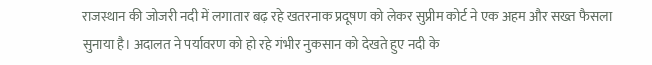राजस्थान की जोजरी नदी में लगातार बढ़ रहे खतरनाक प्रदूषण को लेकर सुप्रीम कोर्ट ने एक अहम और सख्त फैसला सुनाया है। अदालत ने पर्यावरण को हो रहे गंभीर नुकसान को देखते हुए नदी के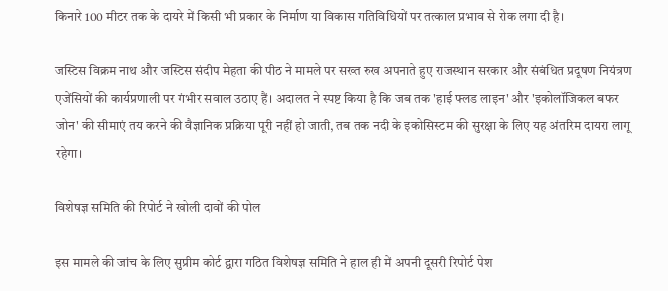किनारे 100 मीटर तक के दायरे में किसी भी प्रकार के निर्माण या विकास गतिविधियों पर तत्काल प्रभाव से रोक लगा दी है।

जस्टिस विक्रम नाथ और जस्टिस संदीप मेहता की पीठ ने मामले पर सख्त रुख अपनाते हुए राजस्थान सरकार और संबंधित प्रदूषण नियंत्रण एजेंसियों की कार्यप्रणाली पर गंभीर सवाल उठाए हैं। अदालत ने स्पष्ट किया है कि जब तक 'हाई फ्लड लाइन' और 'इकोलॉजिकल बफर जोन' की सीमाएं तय करने की वैज्ञानिक प्रक्रिया पूरी नहीं हो जाती, तब तक नदी के इकोसिस्टम की सुरक्षा के लिए यह अंतरिम दायरा लागू रहेगा।

विशेषज्ञ समिति की रिपोर्ट ने खोली दावों की पोल

इस मामले की जांच के लिए सुप्रीम कोर्ट द्वारा गठित विशेषज्ञ समिति ने हाल ही में अपनी दूसरी रिपोर्ट पेश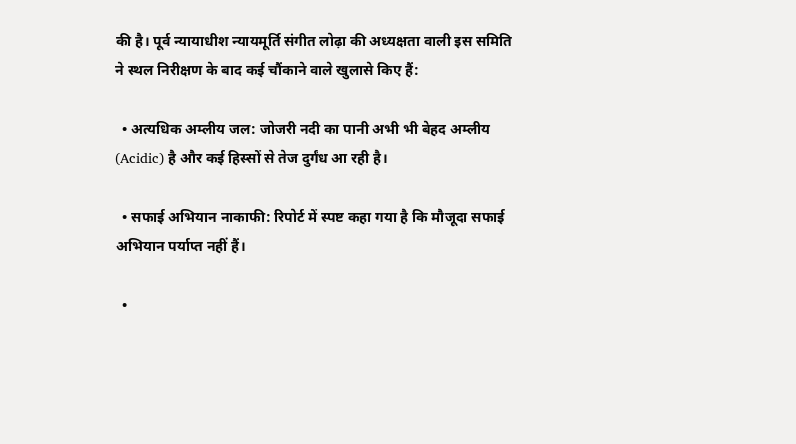की है। पूर्व न्यायाधीश न्यायमूर्ति संगीत लोढ़ा की अध्यक्षता वाली इस समिति ने स्थल निरीक्षण के बाद कई चौंकाने वाले खुलासे किए हैं:

  • अत्यधिक अम्लीय जल: जोजरी नदी का पानी अभी भी बेहद अम्लीय (Acidic) है और कई हिस्सों से तेज दुर्गंध आ रही है।

  • सफाई अभियान नाकाफी: रिपोर्ट में स्पष्ट कहा गया है कि मौजूदा सफाई अभियान पर्याप्त नहीं हैं।

  •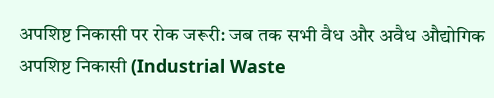अपशिष्ट निकासी पर रोक जरूरी: जब तक सभी वैध और अवैध औद्योगिक अपशिष्ट निकासी (Industrial Waste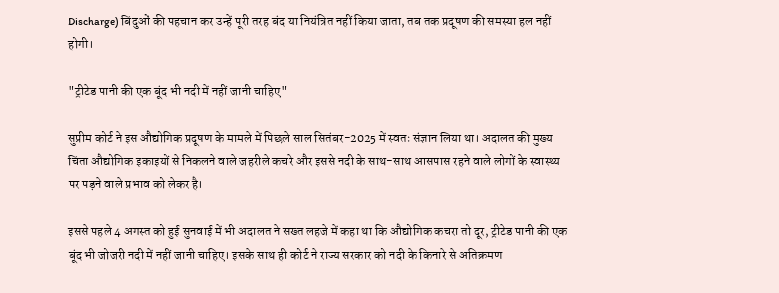Discharge) बिंदुओं की पहचान कर उन्हें पूरी तरह बंद या नियंत्रित नहीं किया जाता, तब तक प्रदूषण की समस्या हल नहीं होगी।

"ट्रीटेड पानी की एक बूंद भी नदी में नहीं जानी चाहिए"

सुप्रीम कोर्ट ने इस औद्योगिक प्रदूषण के मामले में पिछले साल सितंबर-2025 में स्वतः संज्ञान लिया था। अदालत की मुख्य चिंता औद्योगिक इकाइयों से निकलने वाले जहरीले कचरे और इससे नदी के साथ-साथ आसपास रहने वाले लोगों के स्वास्थ्य पर पड़ने वाले प्रभाव को लेकर है।

इससे पहले 4 अगस्त को हुई सुनवाई में भी अदालत ने सख्त लहजे में कहा था कि औद्योगिक कचरा तो दूर, ट्रीटेड पानी की एक बूंद भी जोजरी नदी में नहीं जानी चाहिए। इसके साथ ही कोर्ट ने राज्य सरकार को नदी के किनारे से अतिक्रमण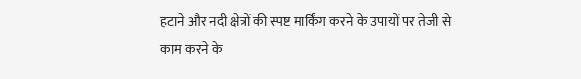हटाने और नदी क्षेत्रों की स्पष्ट मार्किंग करने के उपायों पर तेजी से काम करने के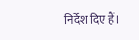निर्देश दिए हैं।